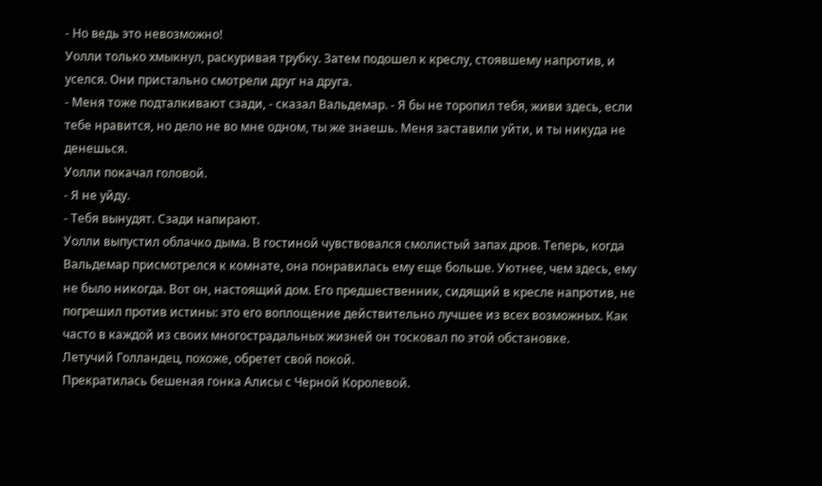- Но ведь это невозможно!
Уолли только хмыкнул, раскуривая трубку. Затем подошел к креслу, стоявшему напротив, и уселся. Они пристально смотрели друг на друга.
- Меня тоже подталкивают сзади, - сказал Вальдемар. - Я бы не торопил тебя, живи здесь, если тебе нравится, но дело не во мне одном, ты же знаешь. Меня заставили уйти, и ты никуда не денешься.
Уолли покачал головой.
- Я не уйду.
- Тебя вынудят. Сзади напирают.
Уолли выпустил облачко дыма. В гостиной чувствовался смолистый запах дров. Теперь, когда Вальдемар присмотрелся к комнате, она понравилась ему еще больше. Уютнее, чем здесь, ему не было никогда. Вот он, настоящий дом. Его предшественник, сидящий в кресле напротив, не погрешил против истины: это его воплощение действительно лучшее из всех возможных. Как часто в каждой из своих многострадальных жизней он тосковал по этой обстановке.
Летучий Голландец, похоже, обретет свой покой.
Прекратилась бешеная гонка Алисы с Черной Королевой.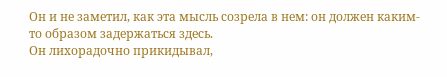Он и не заметил, как эта мысль созрела в нем: он должен каким-то образом задержаться здесь.
Он лихорадочно прикидывал,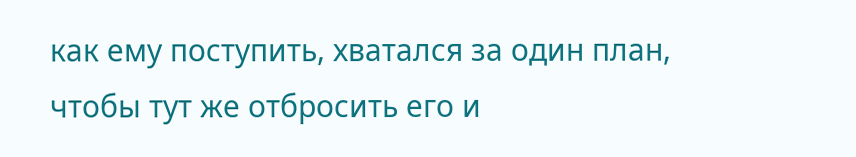как ему поступить, хватался за один план, чтобы тут же отбросить его и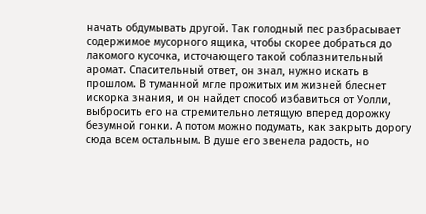начать обдумывать другой. Так голодный пес разбрасывает содержимое мусорного ящика, чтобы скорее добраться до лакомого кусочка, источающего такой соблазнительный аромат. Спасительный ответ, он знал, нужно искать в прошлом. В туманной мгле прожитых им жизней блеснет искорка знания, и он найдет способ избавиться от Уолли, выбросить его на стремительно летящую вперед дорожку безумной гонки. А потом можно подумать, как закрыть дорогу сюда всем остальным. В душе его звенела радость, но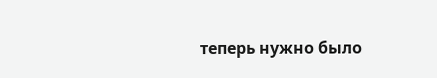теперь нужно было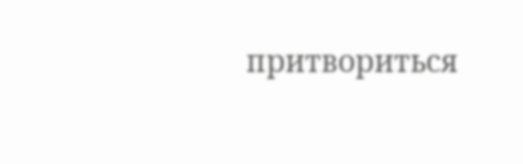притвориться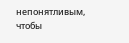непонятливым, чтобы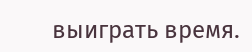выиграть время.